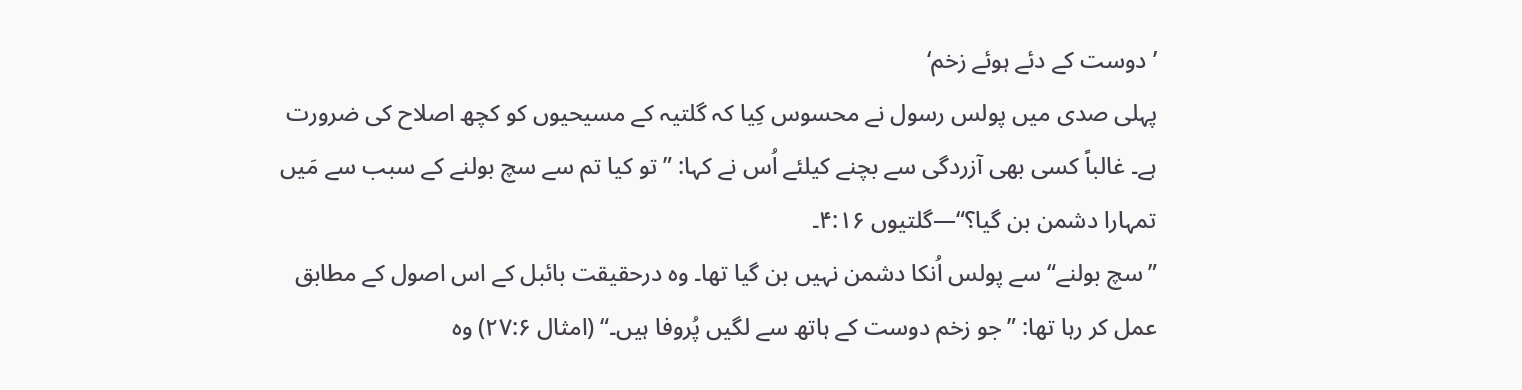’دوست کے دئے ہوئے زخم‘
پہلی صدی میں پولس رسول نے محسوس کِیا کہ گلتیہ کے مسیحیوں کو کچھ اصلاح کی ضرورت ہے۔ غالباً کسی بھی آزردگی سے بچنے کیلئے اُس نے کہا: ”تو کیا تم سے سچ بولنے کے سبب سے مَیں تمہارا دشمن بن گیا؟“—گلتیوں ۴:۱۶۔
”سچ بولنے“ سے پولس اُنکا دشمن نہیں بن گیا تھا۔ وہ درحقیقت بائبل کے اس اصول کے مطابق عمل کر رہا تھا: ”جو زخم دوست کے ہاتھ سے لگیں پُروفا ہیں۔“ (امثال ۲۷:۶) وہ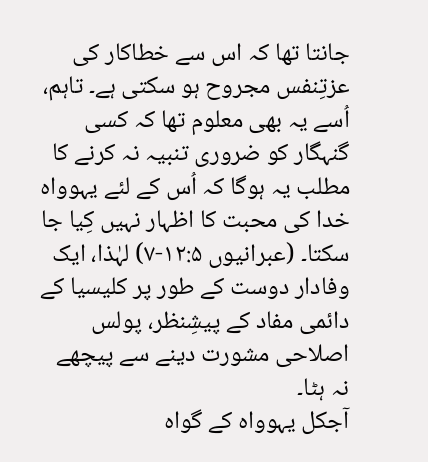جانتا تھا کہ اس سے خطاکار کی عزتِنفس مجروح ہو سکتی ہے۔ تاہم، اُسے یہ بھی معلوم تھا کہ کسی گنہگار کو ضروری تنبیہ نہ کرنے کا مطلب یہ ہوگا کہ اُس کے لئے یہوواہ خدا کی محبت کا اظہار نہیں کِیا جا سکتا۔ (عبرانیوں ۱۲:۵-۷) لہٰذا، ایک وفادار دوست کے طور پر کلیسیا کے دائمی مفاد کے پیشِنظر، پولس اصلاحی مشورت دینے سے پیچھے نہ ہٹا۔
آجکل یہوواہ کے گواہ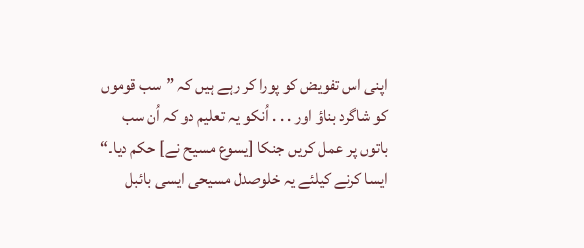اپنی اس تفویض کو پورا کر رہے ہیں کہ ”سب قوموں کو شاگرد بناؤ اور . . . اُنکو یہ تعلیم دو کہ اُن سب باتوں پر عمل کریں جنکا [یسوع مسیح نے] حکم دیا۔“ ایسا کرنے کیلئے یہ خلوصدل مسیحی ایسی بائبل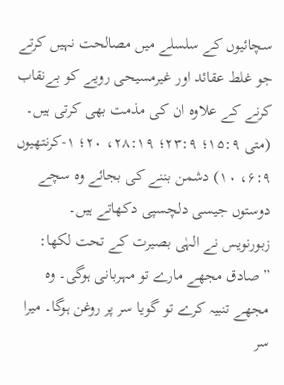سچائیوں کے سلسلے میں مصالحت نہیں کرتے جو غلط عقائد اور غیرمسیحی رویے کو بےنقاب کرنے کے علاوہ ان کی مذمت بھی کرتی ہیں۔ (متی ۱۵:۹؛ ۲۳:۹؛ ۲۸:۱۹، ۲۰؛ ۱-کرنتھیوں ۶:۹، ۱۰) دشمن بننے کی بجائے وہ سچے دوستوں جیسی دلچسپی دکھاتے ہیں۔
زبورنویس نے الہٰی بصیرت کے تحت لکھا: ”صادق مجھے مارے تو مہربانی ہوگی۔ وہ مجھے تنبیہ کرے تو گویا سر پر روغن ہوگا۔ میرا سر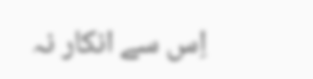اِس سے انکار نہ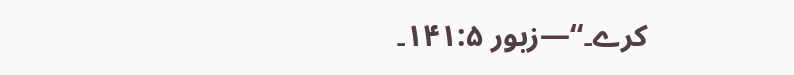کرے۔“—زبور ۱۴۱:۵۔